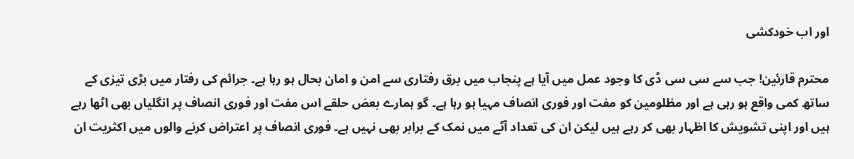اور اب خودکشی

محترم قارئین! جب سے سی سی ڈی کا وجود عمل میں آیا ہے پنجاب میں برق رفتاری سے امن و امان بحال ہو رہا ہے۔ جرائم کی رفتار میں بڑی تیزی کے ساتھ کمی واقع ہو رہی ہے اور مظلومین کو مفت اور فوری انصاف مہیا ہو رہا ہے۔ گو ہمارے بعض حلقے اس مفت اور فوری انصاف پر انگلیاں بھی اٹھا رہے ہیں اور اپنی تشویش کا اظہار بھی کر رہے ہیں لیکن ان کی تعداد آٹے میں نمک کے برابر بھی نہیں ہے۔ فوری انصاف پر اعتراض کرنے والوں میں اکثریت ان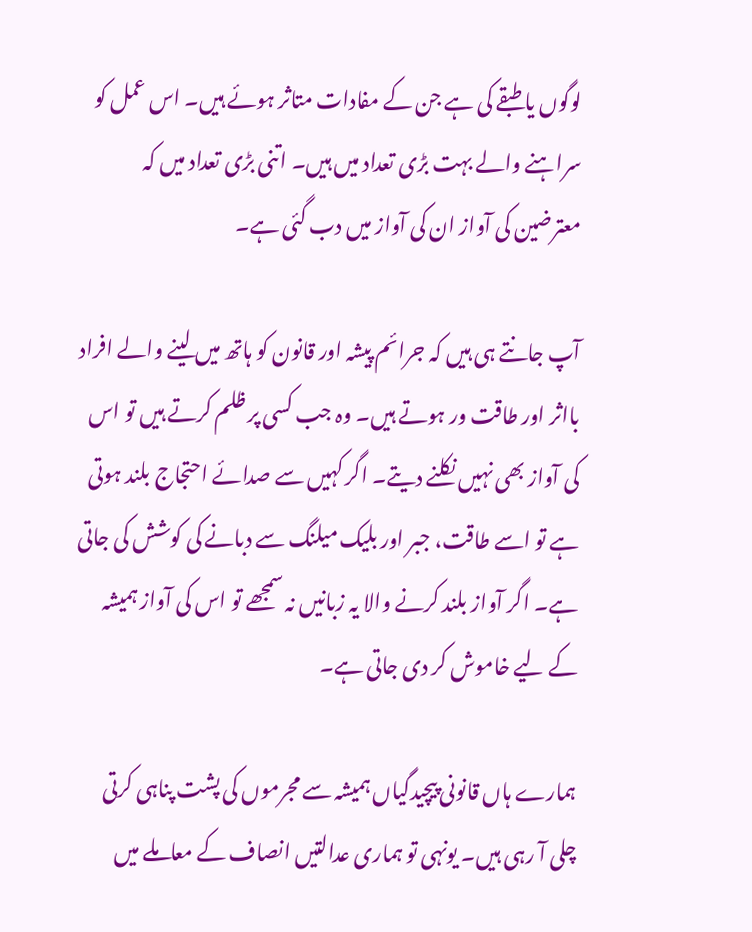لوگوں یا طبقے کی ہے جن کے مفادات متاثر ہوئے ہیں۔ اس عمل کو سراہنے والے بہت بڑی تعداد میں ہیں۔ اتنی بڑی تعداد میں کہ معترضین کی آواز ان کی آواز میں دب گئی ہے۔

آپ جانتے ہی ہیں کہ جرائم پیشہ اور قانون کو ہاتھ میں لینے والے افراد بااثر اور طاقت ور ہوتے ہیں۔ وہ جب کسی پر ظلم کرتے ہیں تو اس کی آواز بھی نہیں نکلنے دیتے۔ اگر کہیں سے صدائے احتجاج بلند ہوتی ہے تو اسے طاقت، جبر اور بلیک میلنگ سے دبانے کی کوشش کی جاتی ہے۔ اگر آواز بلند کرنے والا یہ زبانیں نہ سمجھے تو اس کی آواز ہمیشہ کے لیے خاموش کر دی جاتی ہے۔

ہمارے ہاں قانونی پیچیدگیاں ہمیشہ سے مجرموں کی پشت پناہی کرتی چلی آ رہی ہیں۔ یونہی تو ہماری عدالتیں انصاف کے معاملے میں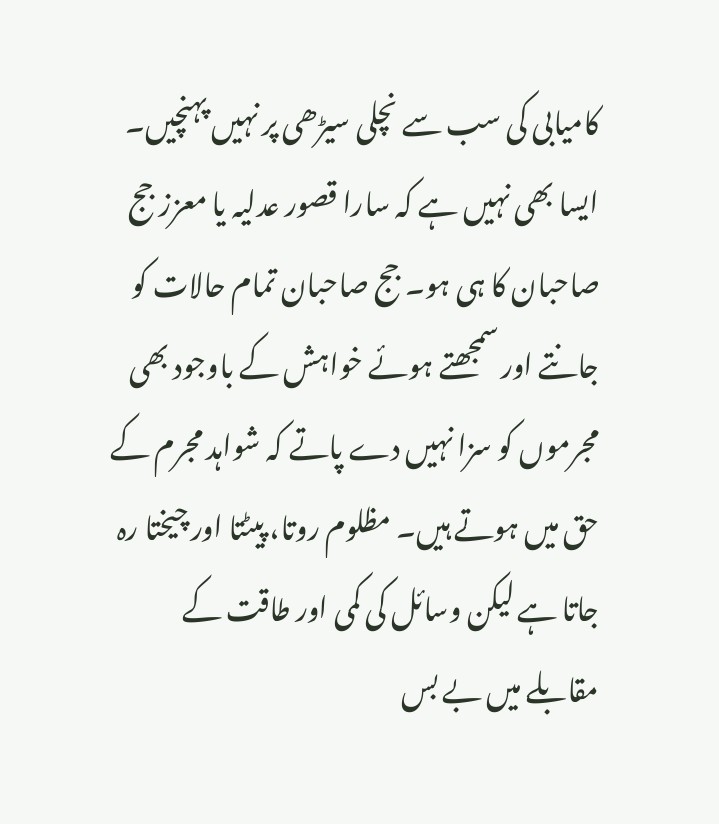کامیابی کی سب سے نچلی سیڑھی پر نہیں پہنچیں۔ ایسا بھی نہیں ہے کہ سارا قصور عدلیہ یا معزز جج صاحبان کا ہی ہو۔ جج صاحبان تمام حالات کو جانتے اور سمجھتے ہوئے خواہش کے باوجود بھی مجرموں کو سزا نہیں دے پاتے کہ شواہد مجرم کے حق میں ہوتے ہیں۔ مظلوم روتا، پیٹتا اور چیختا رہ جاتا ہے لیکن وسائل کی کمی اور طاقت کے مقابلے میں بے بس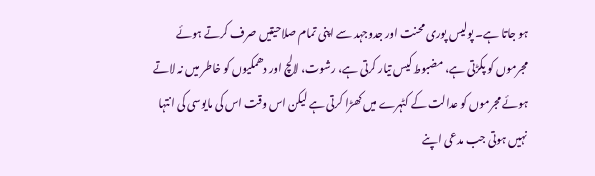ہو جاتا ہے۔ پولیس پوری محنت اور جدوجہد سے اپنی تمام صلاحیتیں صرف کرتے ہوئے مجرموں کو پکڑتی ہے، مضبوط کیس تیار کرتی ہے، رشوت، لالچ اور دھمکیوں کو خاطر میں نہ لاتے ہوئے مجرموں کو عدالت کے کٹہرے میں کھڑا کرتی ہے لیکن اس وقت اس کی مایوسی کی انتہا نہیں ہوتی جب مدعی اپنے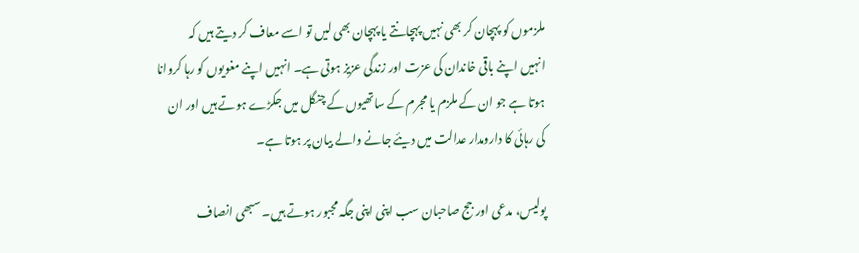ملزموں کو پہچان کر بھی نہیں پہچانتے یا پہچان بھی لیں تو اسے معاف کر دیتے ہیں کہ انہیں اپنے باقی خاندان کی عزت اور زندگی عزیز ہوتی ہے۔ انہیں اپنے مغویوں کو رہا کروانا ہوتا ہے جو ان کے ملزم یا مجرم کے ساتھیوں کے چنگل میں جکڑے ہوتے ہیں اور ان کی رہائی کا دارومدار عدالت میں دیئے جانے والے بیان پر ہوتا ہے۔

پولیس، مدعی اور جج صاحبان سب اپنی اپنی جگہ مجبور ہوتے ہیں۔ سبھی انصاف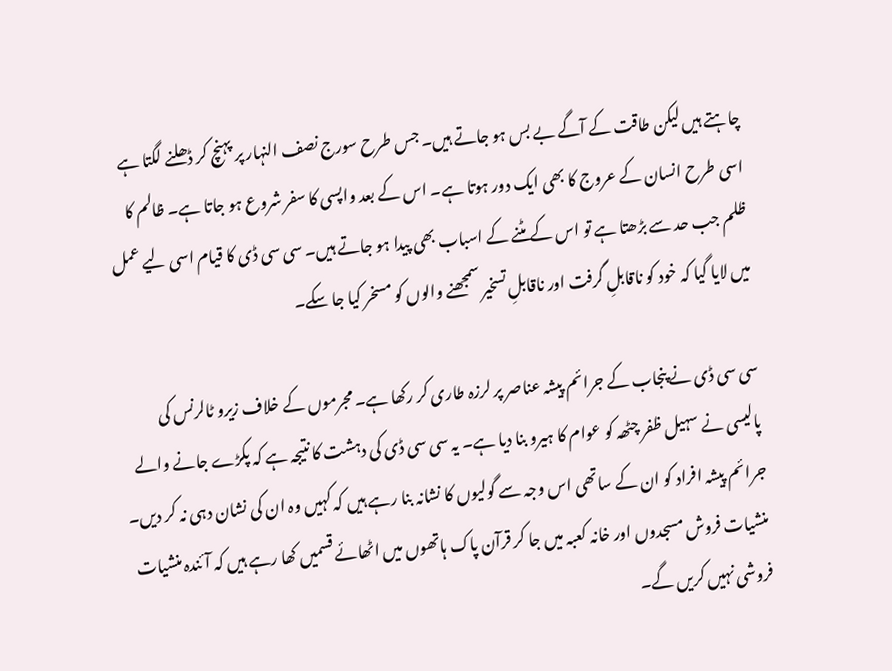چاہتے ہیں لیکن طاقت کے آگے بے بس ہو جاتے ہیں۔ جس طرح سورج نصف النہار پر پہنچ کر ڈھلنے لگتا ہے اسی طرح انسان کے عروج کا بھی ایک دور ہوتا ہے۔ اس کے بعد واپسی کا سفر شروع ہو جاتا ہے۔ ظالم کا ظلم جب حد سے بڑھتا ہے تو اس کے مٹنے کے اسباب بھی پیدا ہو جاتے ہیں۔ سی سی ڈی کا قیام اسی لیے عمل میں لایا گیا کہ خود کو ناقابلِ گرفت اور ناقابلِ تسخیر سمجھنے والوں کو مسخر کیا جا سکے۔

سی سی ڈی نے پنجاب کے جرائم پیشہ عناصر پر لرزہ طاری کر رکھا ہے۔ مجرموں کے خلاف زیرو ٹالرنس کی پالیسی نے سہیل ظفر چٹھہ کو عوام کا ہیرو بنا دیا ہے۔ یہ سی سی ڈی کی دہشت کا نتیجہ ہے کہ پکڑے جانے والے جرائم پیشہ افراد کو ان کے ساتھی اس وجہ سے گولیوں کا نشانہ بنا رہے ہیں کہ کہیں وہ ان کی نشان دہی نہ کر دیں۔ منشیات فروش مسجدوں اور خانہ کعبہ میں جا کر قرآن پاک ہاتھوں میں اٹھائے قسمیں کھا رہے ہیں کہ آئندہ منشیات فروشی نہیں کریں گے۔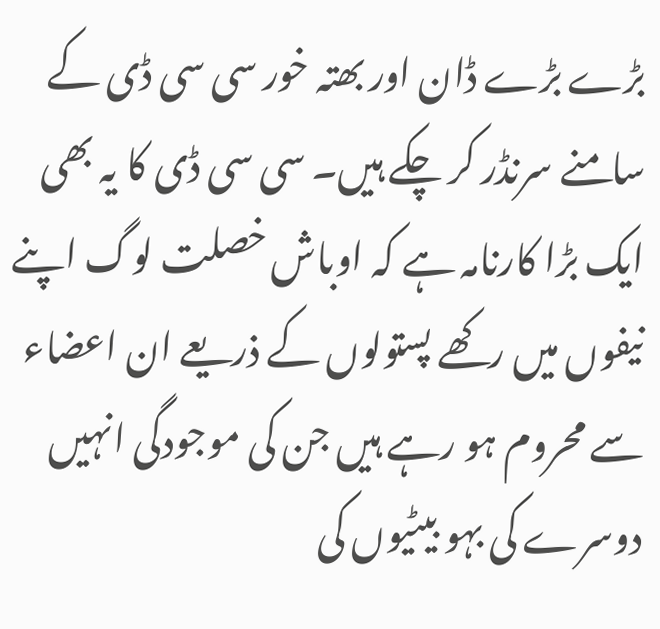بڑے بڑے ڈان اور بھتہ خور سی سی ڈی کے سامنے سرنڈر کر چکے ہیں۔ سی سی ڈی کا یہ بھی ایک بڑا کارنامہ ہے کہ اوباش خصلت لوگ اپنے نیفوں میں رکھے پستولوں کے ذریعے ان اعضاء سے محروم ہو رہے ہیں جن کی موجودگی انہیں دوسرے کی بہو بیٹیوں کی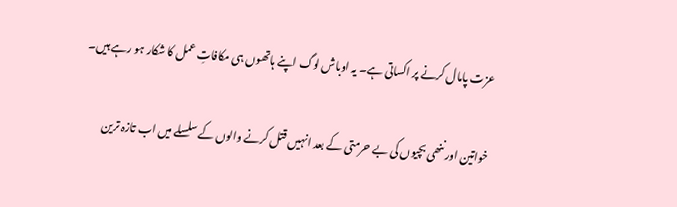عزت پامال کرنے پر اکساتی ہے۔ یہ اوباش لوگ اپنے ہاتھوں ہی مکافاتِ عمل کا شکار ہو رہے ہیں۔

خواتین اور ننھی بچیوں کی بے حرمتی کے بعد انہیں قتل کرنے والوں کے سلسلے میں اب تازہ ترین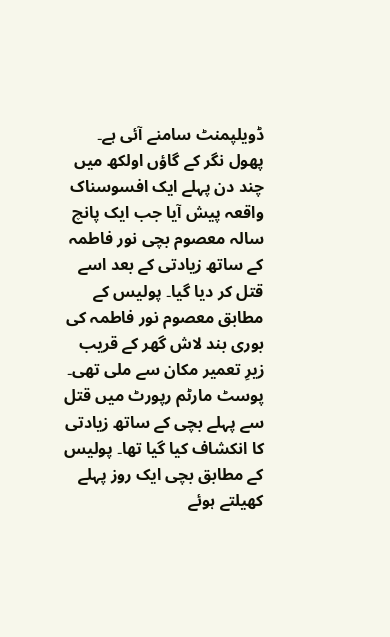ڈویلپمنٹ سامنے آئی ہے۔ پھول نگر کے گاؤں اولکھ میں چند دن پہلے ایک افسوسناک واقعہ پیش آیا جب ایک پانچ سالہ معصوم بچی نور فاطمہ کے ساتھ زیادتی کے بعد اسے قتل کر دیا گیا۔ پولیس کے مطابق معصوم نور فاطمہ کی بوری بند لاش گھر کے قریب زیرِ تعمیر مکان سے ملی تھی۔ پوسٹ مارٹم رپورٹ میں قتل سے پہلے بچی کے ساتھ زیادتی کا انکشاف کیا گیا تھا۔ پولیس کے مطابق بچی ایک روز پہلے کھیلتے ہوئے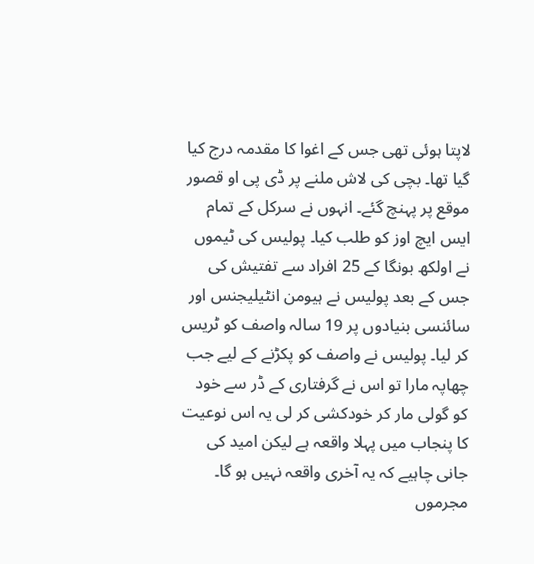لاپتا ہوئی تھی جس کے اغوا کا مقدمہ درج کیا گیا تھا۔ بچی کی لاش ملنے پر ڈی پی او قصور موقع پر پہنچ گئے۔ انہوں نے سرکل کے تمام ایس ایچ اوز کو طلب کیا۔ پولیس کی ٹیموں نے اولکھ بونگا کے 25 افراد سے تفتیش کی جس کے بعد پولیس نے ہیومن انٹیلیجنس اور سائنسی بنیادوں پر 19 سالہ واصف کو ٹریس کر لیا۔ پولیس نے واصف کو پکڑنے کے لیے جب چھاپہ مارا تو اس نے گرفتاری کے ڈر سے خود کو گولی مار کر خودکشی کر لی یہ اس نوعیت کا پنجاب میں پہلا واقعہ ہے لیکن امید کی جانی چاہیے کہ یہ آخری واقعہ نہیں ہو گا۔ مجرموں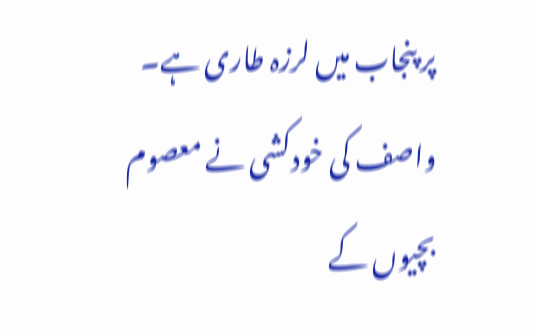پر پنجاب میں لرزہ طاری ہے۔ واصف کی خودکشی نے معصوم بچیوں کے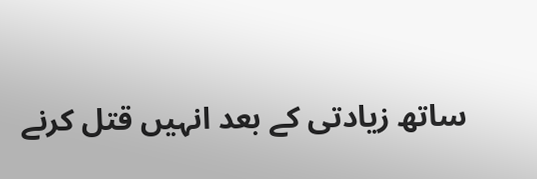ساتھ زیادتی کے بعد انہیں قتل کرنے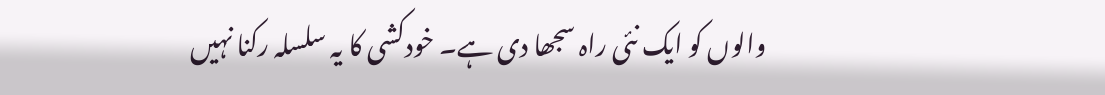والوں کو ایک نئی راہ سجھا دی ہے۔ خودکشی کا یہ سلسلہ رکنا نہیں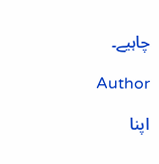چاہیے۔

Author

اپنا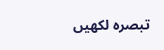تبصرہ لکھیں